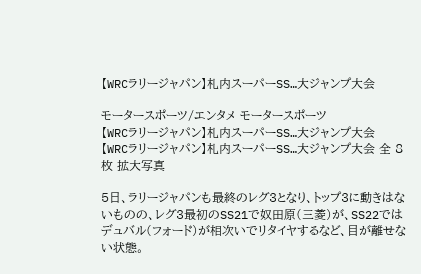【WRCラリージャパン】札内スーパーSS…大ジャンプ大会

モータースポーツ/エンタメ モータースポーツ
【WRCラリージャパン】札内スーパーSS…大ジャンプ大会
【WRCラリージャパン】札内スーパーSS…大ジャンプ大会 全 8 枚 拡大写真

5日、ラリージャパンも最終のレグ3となり、トップ3に動きはないものの、レグ3最初のSS21で奴田原(三菱)が、SS22ではデュバル(フォード)が相次いでリタイヤするなど、目が離せない状態。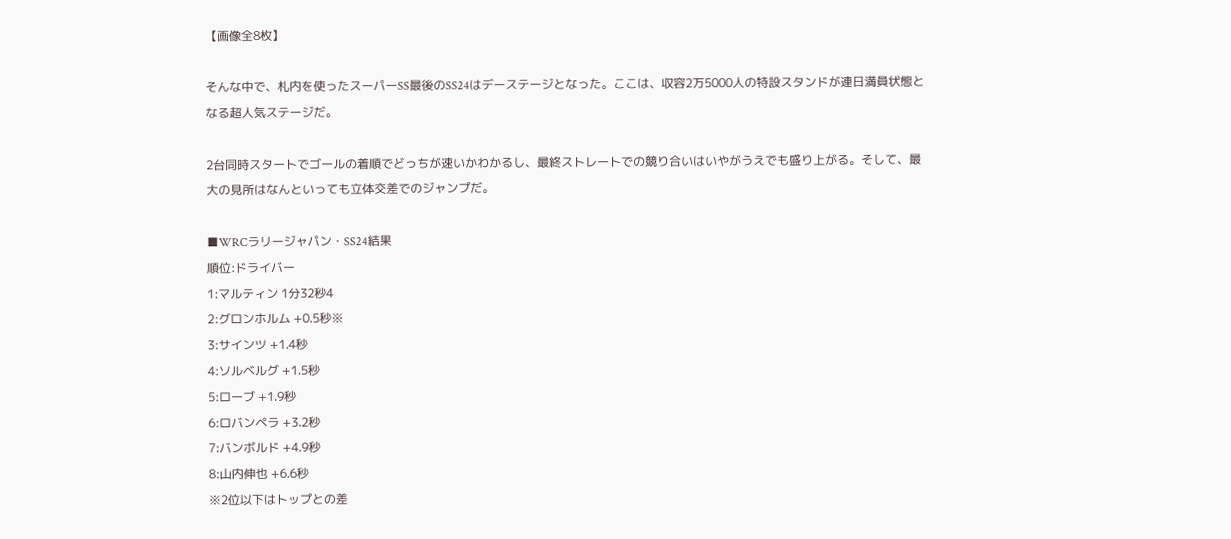【画像全8枚】

そんな中で、札内を使ったスーパーSS最後のSS24はデーステージとなった。ここは、収容2万5000人の特設スタンドが連日満員状態となる超人気ステージだ。

2台同時スタートでゴールの着順でどっちが速いかわかるし、最終ストレートでの競り合いはいやがうえでも盛り上がる。そして、最大の見所はなんといっても立体交差でのジャンプだ。

■WRCラリージャパン・SS24結果
順位:ドライバー
1:マルティン 1分32秒4
2:グロンホルム +0.5秒※
3:サインツ +1.4秒
4:ソルベルグ +1.5秒
5:ローブ +1.9秒
6:ロバンペラ +3.2秒
7:バンボルド +4.9秒
8:山内伸也 +6.6秒
※2位以下はトップとの差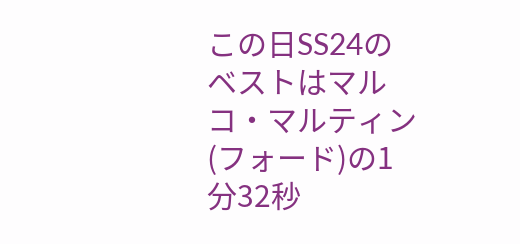この日SS24のベストはマルコ・マルティン(フォード)の1分32秒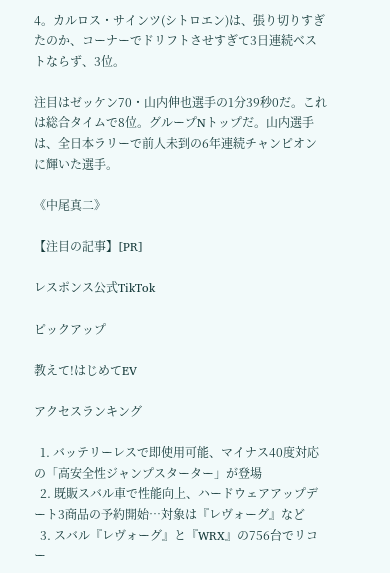4。カルロス・サインツ(シトロエン)は、張り切りすぎたのか、コーナーでドリフトさせすぎて3日連続ベストならず、3位。

注目はゼッケン70・山内伸也選手の1分39秒0だ。これは総合タイムで8位。グループNトップだ。山内選手は、全日本ラリーで前人未到の6年連続チャンピオンに輝いた選手。

《中尾真二》

【注目の記事】[PR]

レスポンス公式TikTok

ピックアップ

教えて!はじめてEV

アクセスランキング

  1. バッテリーレスで即使用可能、マイナス40度対応の「高安全性ジャンプスターター」が登場
  2. 既販スバル車で性能向上、ハードウェアアップデート3商品の予約開始…対象は『レヴォーグ』など
  3. スバル『レヴォーグ』と『WRX』の756台でリコー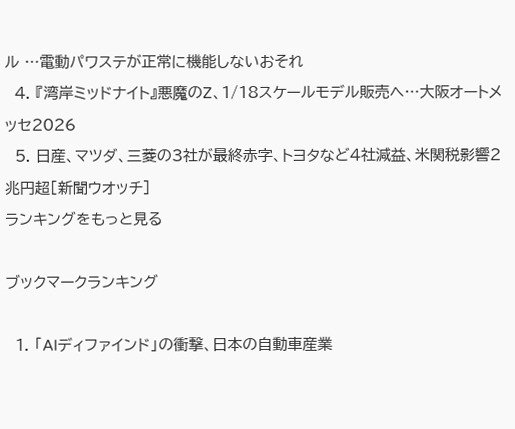ル …電動パワステが正常に機能しないおそれ
  4. 『湾岸ミッドナイト』悪魔のZ、1/18スケールモデル販売へ…大阪オートメッセ2026
  5. 日産、マツダ、三菱の3社が最終赤字、トヨタなど4社減益、米関税影響2兆円超[新聞ウオッチ]
ランキングをもっと見る

ブックマークランキング

  1. 「AIディファインド」の衝撃、日本の自動車産業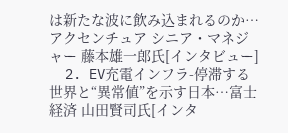は新たな波に飲み込まれるのか…アクセンチュア シニア・マネジャー 藤本雄一郎氏[インタビュー]
  2. EV充電インフラ-停滞する世界と“異常値”を示す日本…富士経済 山田賢司氏[インタ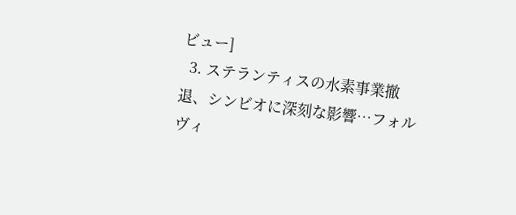ビュー]
  3. ステランティスの水素事業撤退、シンビオに深刻な影響…フォルヴィ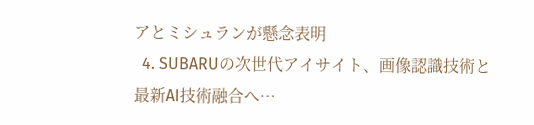アとミシュランが懸念表明
  4. SUBARUの次世代アイサイト、画像認識技術と最新AI技術融合へ…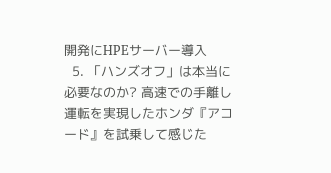開発にHPEサーバー導入
  5. 「ハンズオフ」は本当に必要なのか? 高速での手離し運転を実現したホンダ『アコード』を試乗して感じた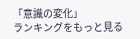「意識の変化」
ランキングをもっと見る